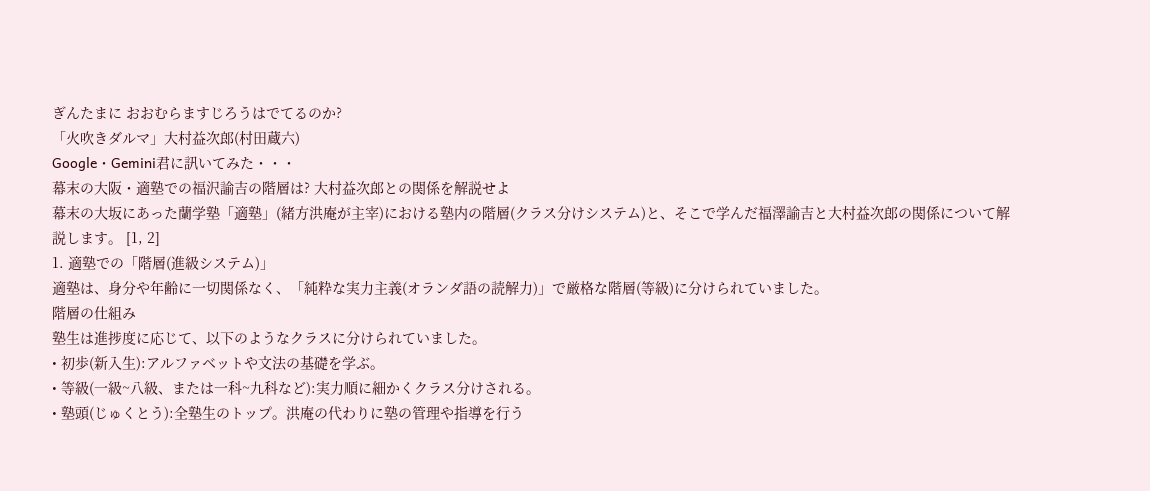ぎんたまに おおむらますじろうはでてるのか?
「火吹きダルマ」大村益次郎(村田蔵六)
Google・Gemini君に訊いてみた・・・
幕末の大阪・適塾での福沢諭吉の階層は? 大村益次郎との関係を解説せよ
幕末の大坂にあった蘭学塾「適塾」(緒方洪庵が主宰)における塾内の階層(クラス分けシステム)と、そこで学んだ福澤諭吉と大村益次郎の関係について解説します。 [1, 2]
1. 適塾での「階層(進級システム)」
適塾は、身分や年齢に一切関係なく、「純粋な実力主義(オランダ語の読解力)」で厳格な階層(等級)に分けられていました。
階層の仕組み
塾生は進捗度に応じて、以下のようなクラスに分けられていました。
• 初歩(新入生):アルファベットや文法の基礎を学ぶ。
• 等級(一級~八級、または一科~九科など):実力順に細かくクラス分けされる。
• 塾頭(じゅくとう):全塾生のトップ。洪庵の代わりに塾の管理や指導を行う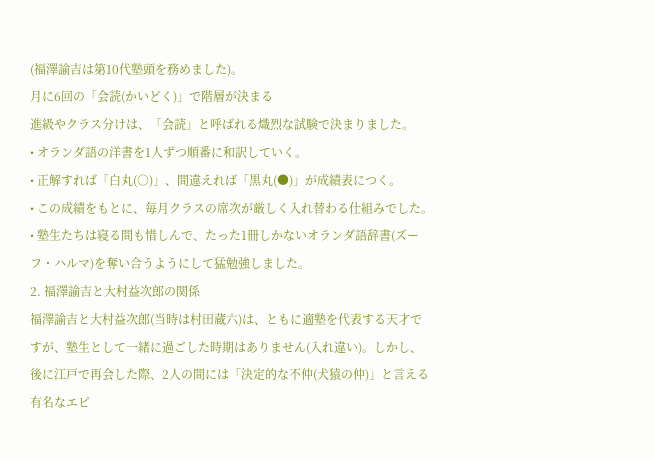(福澤諭吉は第10代塾頭を務めました)。
月に6回の「会読(かいどく)」で階層が決まる
進級やクラス分けは、「会読」と呼ばれる熾烈な試験で決まりました。
• オランダ語の洋書を1人ずつ順番に和訳していく。
• 正解すれば「白丸(○)」、間違えれば「黒丸(●)」が成績表につく。
• この成績をもとに、毎月クラスの席次が厳しく入れ替わる仕組みでした。
• 塾生たちは寝る間も惜しんで、たった1冊しかないオランダ語辞書(ズーフ・ハルマ)を奪い合うようにして猛勉強しました。
2. 福澤諭吉と大村益次郎の関係
福澤諭吉と大村益次郎(当時は村田蔵六)は、ともに適塾を代表する天才ですが、塾生として一緒に過ごした時期はありません(入れ違い)。しかし、後に江戸で再会した際、2人の間には「決定的な不仲(犬猿の仲)」と言える有名なエピ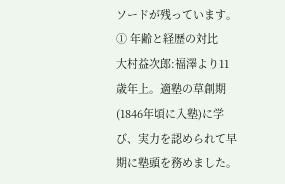ソードが残っています。
① 年齢と経歴の対比
大村益次郎:福澤より11歳年上。適塾の草創期(1846年頃に入塾)に学び、実力を認められて早期に塾頭を務めました。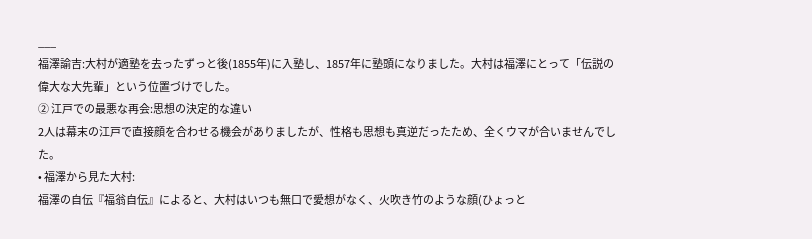___
福澤諭吉:大村が適塾を去ったずっと後(1855年)に入塾し、1857年に塾頭になりました。大村は福澤にとって「伝説の偉大な大先輩」という位置づけでした。
② 江戸での最悪な再会:思想の決定的な違い
2人は幕末の江戸で直接顔を合わせる機会がありましたが、性格も思想も真逆だったため、全くウマが合いませんでした。
• 福澤から見た大村:
福澤の自伝『福翁自伝』によると、大村はいつも無口で愛想がなく、火吹き竹のような顔(ひょっと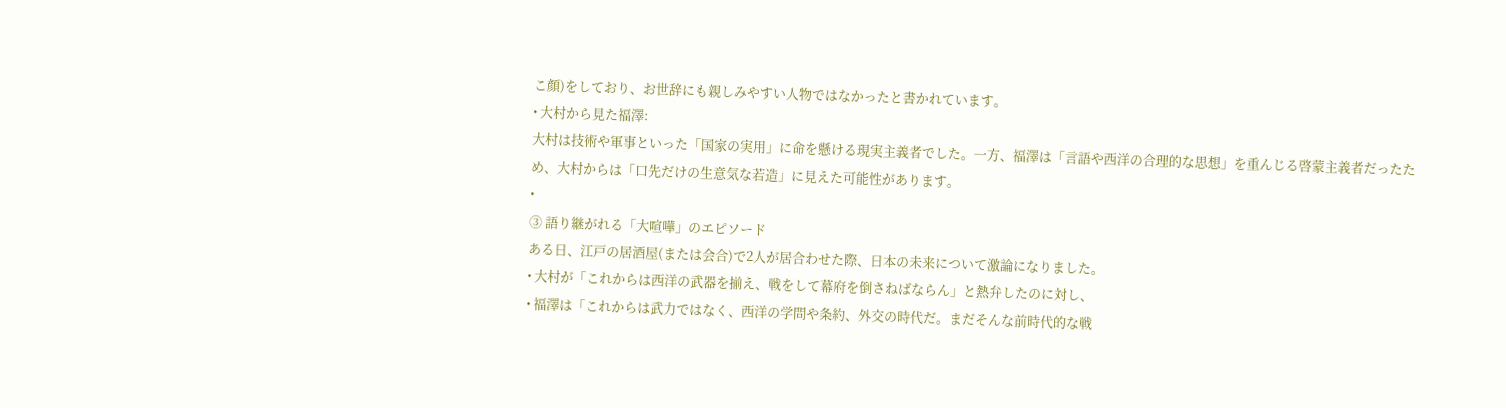こ顔)をしており、お世辞にも親しみやすい人物ではなかったと書かれています。
• 大村から見た福澤:
大村は技術や軍事といった「国家の実用」に命を懸ける現実主義者でした。一方、福澤は「言語や西洋の合理的な思想」を重んじる啓蒙主義者だったため、大村からは「口先だけの生意気な若造」に見えた可能性があります。
•
③ 語り継がれる「大喧嘩」のエピソード
ある日、江戸の居酒屋(または会合)で2人が居合わせた際、日本の未来について激論になりました。
• 大村が「これからは西洋の武器を揃え、戦をして幕府を倒さねばならん」と熱弁したのに対し、
• 福澤は「これからは武力ではなく、西洋の学問や条約、外交の時代だ。まだそんな前時代的な戦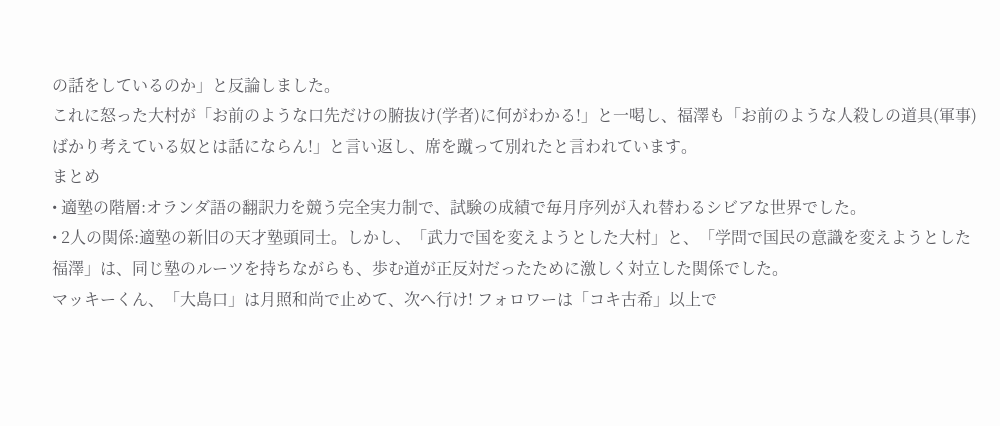の話をしているのか」と反論しました。
これに怒った大村が「お前のような口先だけの腑抜け(学者)に何がわかる!」と一喝し、福澤も「お前のような人殺しの道具(軍事)ばかり考えている奴とは話にならん!」と言い返し、席を蹴って別れたと言われています。
まとめ
• 適塾の階層:オランダ語の翻訳力を競う完全実力制で、試験の成績で毎月序列が入れ替わるシビアな世界でした。
• 2人の関係:適塾の新旧の天才塾頭同士。しかし、「武力で国を変えようとした大村」と、「学問で国民の意識を変えようとした福澤」は、同じ塾のルーツを持ちながらも、歩む道が正反対だったために激しく対立した関係でした。
マッキーくん、「大島口」は月照和尚で止めて、次へ行け! フォロワーは「コキ古希」以上で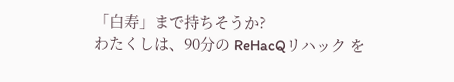「白寿」まで持ちそうか?
わたくしは、90分の ReHacQリハック を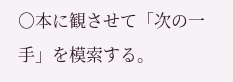○本に観させて「次の一手」を模索する。